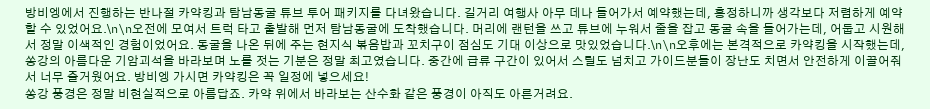방비엥에서 진행하는 반나절 카약킹과 탐남동굴 튜브 투어 패키지를 다녀왔습니다. 길거리 여행사 아무 데나 들어가서 예약했는데, 흥정하니까 생각보다 저렴하게 예약할 수 있었어요.\n\n오전에 모여서 트럭 타고 출발해 먼저 탐남동굴에 도착했습니다. 머리에 랜턴을 쓰고 튜브에 누워서 줄을 잡고 동굴 속을 들어가는데, 어둡고 시원해서 정말 이색적인 경험이었어요. 동굴을 나온 뒤에 주는 현지식 볶음밥과 꼬치구이 점심도 기대 이상으로 맛있었습니다.\n\n오후에는 본격적으로 카약킹을 시작했는데, 쏭강의 아름다운 기암괴석을 바라보며 노를 젓는 기분은 정말 최고였습니다. 중간에 급류 구간이 있어서 스릴도 넘치고 가이드분들이 장난도 치면서 안전하게 이끌어줘서 너무 즐거웠어요. 방비엥 가시면 카약킹은 꼭 일정에 넣으세요!
쏭강 풍경은 정말 비현실적으로 아름답죠. 카약 위에서 바라보는 산수화 같은 풍경이 아직도 아른거려요.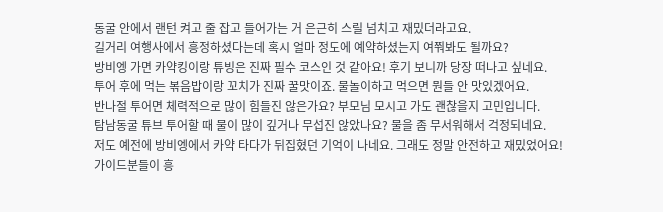동굴 안에서 랜턴 켜고 줄 잡고 들어가는 거 은근히 스릴 넘치고 재밌더라고요.
길거리 여행사에서 흥정하셨다는데 혹시 얼마 정도에 예약하셨는지 여쭤봐도 될까요?
방비엥 가면 카약킹이랑 튜빙은 진짜 필수 코스인 것 같아요! 후기 보니까 당장 떠나고 싶네요.
투어 후에 먹는 볶음밥이랑 꼬치가 진짜 꿀맛이죠. 물놀이하고 먹으면 뭔들 안 맛있겠어요.
반나절 투어면 체력적으로 많이 힘들진 않은가요? 부모님 모시고 가도 괜찮을지 고민입니다.
탐남동굴 튜브 투어할 때 물이 많이 깊거나 무섭진 않았나요? 물을 좀 무서워해서 걱정되네요.
저도 예전에 방비엥에서 카약 타다가 뒤집혔던 기억이 나네요. 그래도 정말 안전하고 재밌었어요!
가이드분들이 흥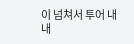이 넘쳐서 투어 내내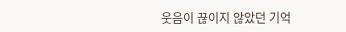웃음이 끊이지 않았던 기억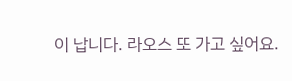이 납니다. 라오스 또 가고 싶어요.